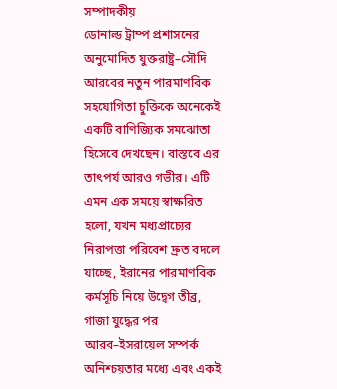সম্পাদকীয়
ডোনাল্ড ট্রাম্প প্রশাসনের অনুমোদিত যুক্তরাষ্ট্র–সৌদি আরবের নতুন পারমাণবিক সহযোগিতা চুক্তিকে অনেকেই একটি বাণিজ্যিক সমঝোতা হিসেবে দেখছেন। বাস্তবে এর তাৎপর্য আরও গভীর। এটি এমন এক সময়ে স্বাক্ষরিত হলো, যখন মধ্যপ্রাচ্যের নিরাপত্তা পরিবেশ দ্রুত বদলে যাচ্ছে, ইরানের পারমাণবিক কর্মসূচি নিয়ে উদ্বেগ তীব্র, গাজা যুদ্ধের পর আরব–ইসরায়েল সম্পর্ক অনিশ্চয়তার মধ্যে এবং একই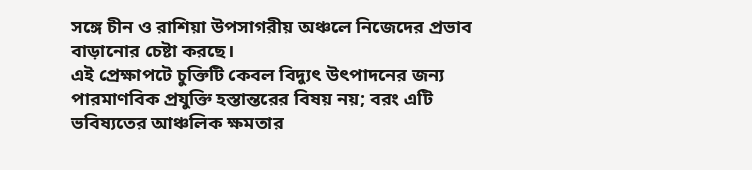সঙ্গে চীন ও রাশিয়া উপসাগরীয় অঞ্চলে নিজেদের প্রভাব বাড়ানোর চেষ্টা করছে।
এই প্রেক্ষাপটে চুক্তিটি কেবল বিদ্যুৎ উৎপাদনের জন্য পারমাণবিক প্রযুক্তি হস্তান্তরের বিষয় নয়; বরং এটি ভবিষ্যতের আঞ্চলিক ক্ষমতার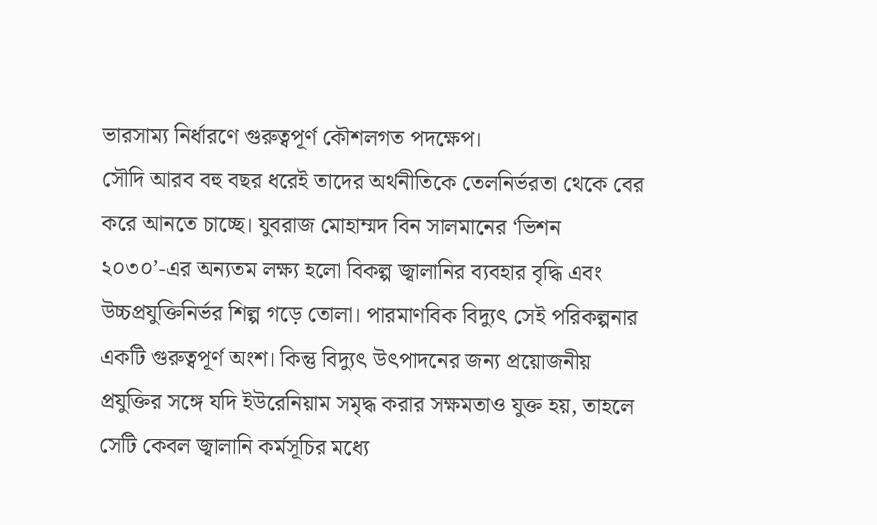ভারসাম্য নির্ধারণে গুরুত্বপূর্ণ কৌশলগত পদক্ষেপ।
সৌদি আরব বহু বছর ধরেই তাদের অর্থনীতিকে তেলনির্ভরতা থেকে বের করে আনতে চাচ্ছে। যুবরাজ মোহাম্মদ বিন সালমানের ‘ভিশন ২০৩০’-এর অন্যতম লক্ষ্য হলো বিকল্প জ্বালানির ব্যবহার বৃদ্ধি এবং উচ্চপ্রযুক্তিনির্ভর শিল্প গড়ে তোলা। পারমাণবিক বিদ্যুৎ সেই পরিকল্পনার একটি গুরুত্বপূর্ণ অংশ। কিন্তু বিদ্যুৎ উৎপাদনের জন্য প্রয়োজনীয় প্রযুক্তির সঙ্গে যদি ইউরেনিয়াম সমৃদ্ধ করার সক্ষমতাও যুক্ত হয়, তাহলে সেটি কেবল জ্বালানি কর্মসূচির মধ্যে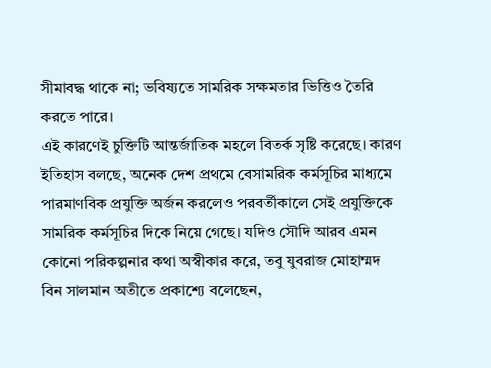সীমাবদ্ধ থাকে না; ভবিষ্যতে সামরিক সক্ষমতার ভিত্তিও তৈরি করতে পারে।
এই কারণেই চুক্তিটি আন্তর্জাতিক মহলে বিতর্ক সৃষ্টি করেছে। কারণ ইতিহাস বলছে, অনেক দেশ প্রথমে বেসামরিক কর্মসূচির মাধ্যমে পারমাণবিক প্রযুক্তি অর্জন করলেও পরবর্তীকালে সেই প্রযুক্তিকে সামরিক কর্মসূচির দিকে নিয়ে গেছে। যদিও সৌদি আরব এমন কোনো পরিকল্পনার কথা অস্বীকার করে, তবু যুবরাজ মোহাম্মদ বিন সালমান অতীতে প্রকাশ্যে বলেছেন,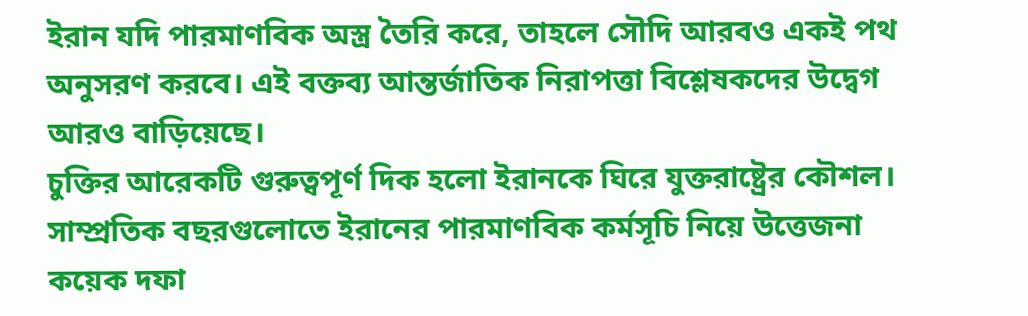ইরান যদি পারমাণবিক অস্ত্র তৈরি করে, তাহলে সৌদি আরবও একই পথ অনুসরণ করবে। এই বক্তব্য আন্তর্জাতিক নিরাপত্তা বিশ্লেষকদের উদ্বেগ আরও বাড়িয়েছে।
চুক্তির আরেকটি গুরুত্বপূর্ণ দিক হলো ইরানকে ঘিরে যুক্তরাষ্ট্রের কৌশল। সাম্প্রতিক বছরগুলোতে ইরানের পারমাণবিক কর্মসূচি নিয়ে উত্তেজনা কয়েক দফা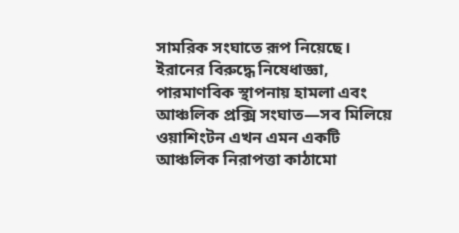সামরিক সংঘাতে রূপ নিয়েছে। ইরানের বিরুদ্ধে নিষেধাজ্ঞা, পারমাণবিক স্থাপনায় হামলা এবং আঞ্চলিক প্রক্সি সংঘাত—সব মিলিয়ে ওয়াশিংটন এখন এমন একটি আঞ্চলিক নিরাপত্তা কাঠামো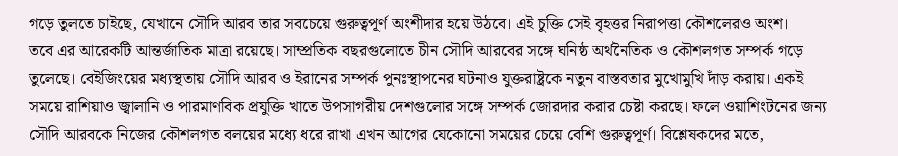গড়ে তুলতে চাইছে, যেখানে সৌদি আরব তার সবচেয়ে গুরুত্বপূর্ণ অংশীদার হয়ে উঠবে। এই চুক্তি সেই বৃহত্তর নিরাপত্তা কৌশলেরও অংশ।
তবে এর আরেকটি আন্তর্জাতিক মাত্রা রয়েছে। সাম্প্রতিক বছরগুলোতে চীন সৌদি আরবের সঙ্গে ঘনিষ্ঠ অর্থনৈতিক ও কৌশলগত সম্পর্ক গড়ে তুলেছে। বেইজিংয়ের মধ্যস্থতায় সৌদি আরব ও ইরানের সম্পর্ক পুনঃস্থাপনের ঘটনাও যুক্তরাষ্ট্রকে নতুন বাস্তবতার মুখোমুখি দাঁড় করায়। একই সময়ে রাশিয়াও জ্বালানি ও পারমাণবিক প্রযুক্তি খাতে উপসাগরীয় দেশগুলোর সঙ্গে সম্পর্ক জোরদার করার চেষ্টা করছে। ফলে ওয়াশিংটনের জন্য সৌদি আরবকে নিজের কৌশলগত বলয়ের মধ্যে ধরে রাখা এখন আগের যেকোনো সময়ের চেয়ে বেশি গুরুত্বপূর্ণ। বিশ্লেষকদের মতে,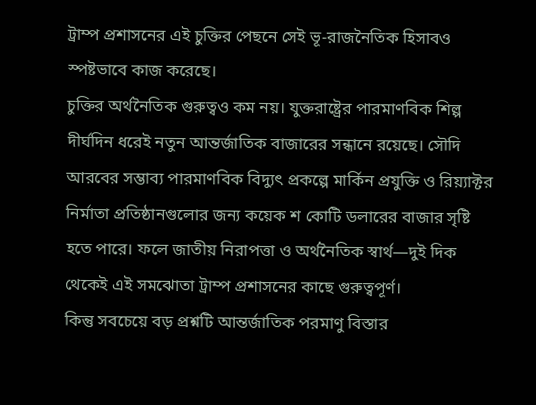ট্রাম্প প্রশাসনের এই চুক্তির পেছনে সেই ভূ-রাজনৈতিক হিসাবও স্পষ্টভাবে কাজ করেছে।
চুক্তির অর্থনৈতিক গুরুত্বও কম নয়। যুক্তরাষ্ট্রের পারমাণবিক শিল্প দীর্ঘদিন ধরেই নতুন আন্তর্জাতিক বাজারের সন্ধানে রয়েছে। সৌদি আরবের সম্ভাব্য পারমাণবিক বিদ্যুৎ প্রকল্পে মার্কিন প্রযুক্তি ও রিয়্যাক্টর নির্মাতা প্রতিষ্ঠানগুলোর জন্য কয়েক শ কোটি ডলারের বাজার সৃষ্টি হতে পারে। ফলে জাতীয় নিরাপত্তা ও অর্থনৈতিক স্বার্থ—দুই দিক থেকেই এই সমঝোতা ট্রাম্প প্রশাসনের কাছে গুরুত্বপূর্ণ।
কিন্তু সবচেয়ে বড় প্রশ্নটি আন্তর্জাতিক পরমাণু বিস্তার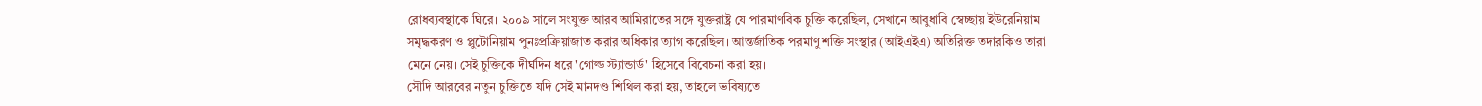রোধব্যবস্থাকে ঘিরে। ২০০৯ সালে সংযুক্ত আরব আমিরাতের সঙ্গে যুক্তরাষ্ট্র যে পারমাণবিক চুক্তি করেছিল, সেখানে আবুধাবি স্বেচ্ছায় ইউরেনিয়াম সমৃদ্ধকরণ ও প্লুটোনিয়াম পুনঃপ্রক্রিয়াজাত করার অধিকার ত্যাগ করেছিল। আন্তর্জাতিক পরমাণু শক্তি সংস্থার (আইএইএ) অতিরিক্ত তদারকিও তারা মেনে নেয়। সেই চুক্তিকে দীর্ঘদিন ধরে 'গোল্ড স্ট্যান্ডার্ড' হিসেবে বিবেচনা করা হয়।
সৌদি আরবের নতুন চুক্তিতে যদি সেই মানদণ্ড শিথিল করা হয়, তাহলে ভবিষ্যতে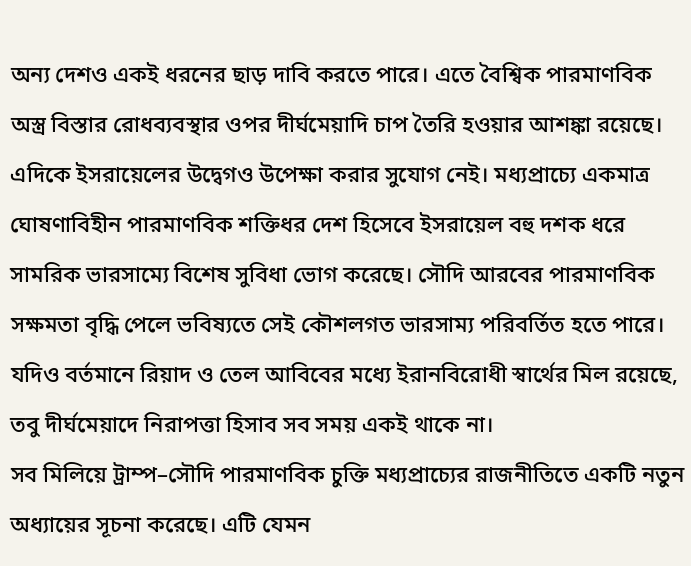অন্য দেশও একই ধরনের ছাড় দাবি করতে পারে। এতে বৈশ্বিক পারমাণবিক অস্ত্র বিস্তার রোধব্যবস্থার ওপর দীর্ঘমেয়াদি চাপ তৈরি হওয়ার আশঙ্কা রয়েছে।
এদিকে ইসরায়েলের উদ্বেগও উপেক্ষা করার সুযোগ নেই। মধ্যপ্রাচ্যে একমাত্র ঘোষণাবিহীন পারমাণবিক শক্তিধর দেশ হিসেবে ইসরায়েল বহু দশক ধরে সামরিক ভারসাম্যে বিশেষ সুবিধা ভোগ করেছে। সৌদি আরবের পারমাণবিক সক্ষমতা বৃদ্ধি পেলে ভবিষ্যতে সেই কৌশলগত ভারসাম্য পরিবর্তিত হতে পারে। যদিও বর্তমানে রিয়াদ ও তেল আবিবের মধ্যে ইরানবিরোধী স্বার্থের মিল রয়েছে, তবু দীর্ঘমেয়াদে নিরাপত্তা হিসাব সব সময় একই থাকে না।
সব মিলিয়ে ট্রাম্প–সৌদি পারমাণবিক চুক্তি মধ্যপ্রাচ্যের রাজনীতিতে একটি নতুন অধ্যায়ের সূচনা করেছে। এটি যেমন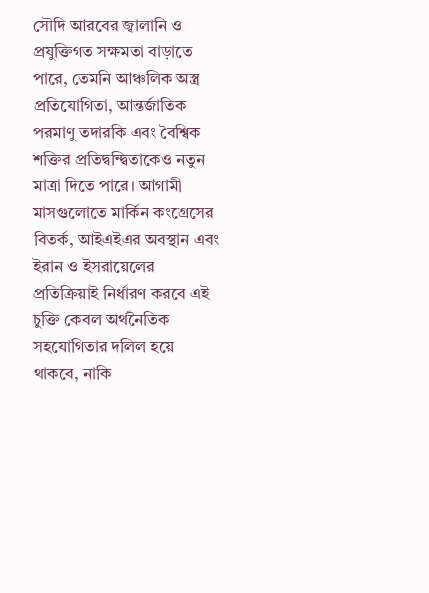সৌদি আরবের জ্বালানি ও প্রযুক্তিগত সক্ষমতা বাড়াতে পারে, তেমনি আঞ্চলিক অস্ত্র প্রতিযোগিতা, আন্তর্জাতিক পরমাণু তদারকি এবং বৈশ্বিক শক্তির প্রতিদ্বন্দ্বিতাকেও নতুন মাত্রা দিতে পারে। আগামী মাসগুলোতে মার্কিন কংগ্রেসের বিতর্ক, আইএইএর অবস্থান এবং ইরান ও ইসরায়েলের প্রতিক্রিয়াই নির্ধারণ করবে এই চুক্তি কেবল অর্থনৈতিক সহযোগিতার দলিল হয়ে থাকবে, নাকি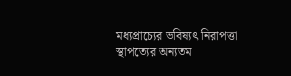মধ্যপ্রাচ্যের ভবিষ্যৎ নিরাপত্তা স্থাপত্যের অন্যতম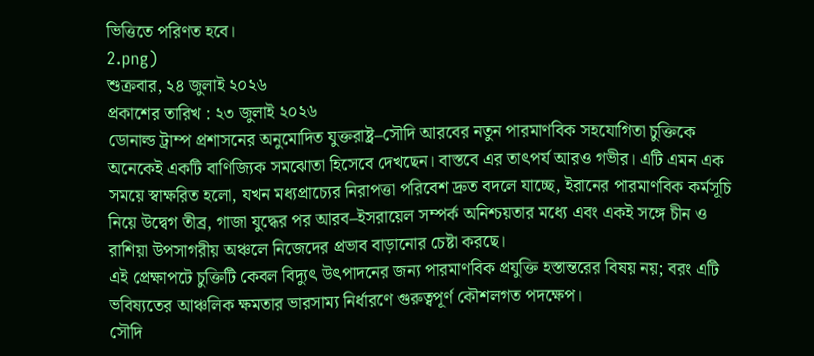ভিত্তিতে পরিণত হবে।
2.png)
শুক্রবার, ২৪ জুলাই ২০২৬
প্রকাশের তারিখ : ২৩ জুলাই ২০২৬
ডোনাল্ড ট্রাম্প প্রশাসনের অনুমোদিত যুক্তরাষ্ট্র–সৌদি আরবের নতুন পারমাণবিক সহযোগিতা চুক্তিকে অনেকেই একটি বাণিজ্যিক সমঝোতা হিসেবে দেখছেন। বাস্তবে এর তাৎপর্য আরও গভীর। এটি এমন এক সময়ে স্বাক্ষরিত হলো, যখন মধ্যপ্রাচ্যের নিরাপত্তা পরিবেশ দ্রুত বদলে যাচ্ছে, ইরানের পারমাণবিক কর্মসূচি নিয়ে উদ্বেগ তীব্র, গাজা যুদ্ধের পর আরব–ইসরায়েল সম্পর্ক অনিশ্চয়তার মধ্যে এবং একই সঙ্গে চীন ও রাশিয়া উপসাগরীয় অঞ্চলে নিজেদের প্রভাব বাড়ানোর চেষ্টা করছে।
এই প্রেক্ষাপটে চুক্তিটি কেবল বিদ্যুৎ উৎপাদনের জন্য পারমাণবিক প্রযুক্তি হস্তান্তরের বিষয় নয়; বরং এটি ভবিষ্যতের আঞ্চলিক ক্ষমতার ভারসাম্য নির্ধারণে গুরুত্বপূর্ণ কৌশলগত পদক্ষেপ।
সৌদি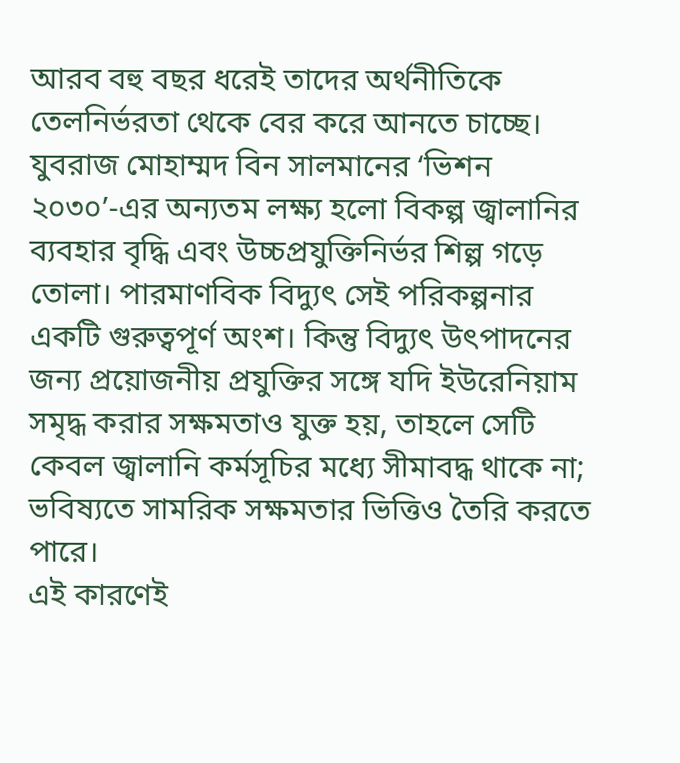আরব বহু বছর ধরেই তাদের অর্থনীতিকে তেলনির্ভরতা থেকে বের করে আনতে চাচ্ছে। যুবরাজ মোহাম্মদ বিন সালমানের ‘ভিশন ২০৩০’-এর অন্যতম লক্ষ্য হলো বিকল্প জ্বালানির ব্যবহার বৃদ্ধি এবং উচ্চপ্রযুক্তিনির্ভর শিল্প গড়ে তোলা। পারমাণবিক বিদ্যুৎ সেই পরিকল্পনার একটি গুরুত্বপূর্ণ অংশ। কিন্তু বিদ্যুৎ উৎপাদনের জন্য প্রয়োজনীয় প্রযুক্তির সঙ্গে যদি ইউরেনিয়াম সমৃদ্ধ করার সক্ষমতাও যুক্ত হয়, তাহলে সেটি কেবল জ্বালানি কর্মসূচির মধ্যে সীমাবদ্ধ থাকে না; ভবিষ্যতে সামরিক সক্ষমতার ভিত্তিও তৈরি করতে পারে।
এই কারণেই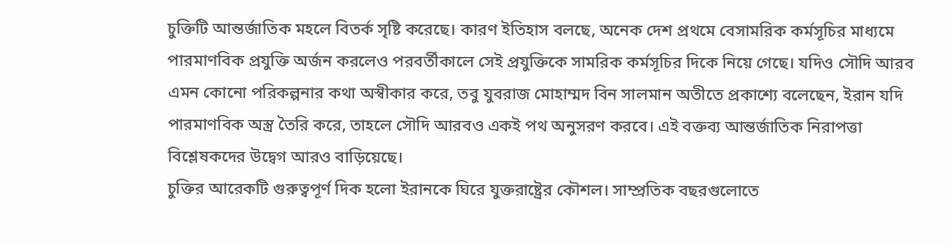চুক্তিটি আন্তর্জাতিক মহলে বিতর্ক সৃষ্টি করেছে। কারণ ইতিহাস বলছে, অনেক দেশ প্রথমে বেসামরিক কর্মসূচির মাধ্যমে পারমাণবিক প্রযুক্তি অর্জন করলেও পরবর্তীকালে সেই প্রযুক্তিকে সামরিক কর্মসূচির দিকে নিয়ে গেছে। যদিও সৌদি আরব এমন কোনো পরিকল্পনার কথা অস্বীকার করে, তবু যুবরাজ মোহাম্মদ বিন সালমান অতীতে প্রকাশ্যে বলেছেন, ইরান যদি পারমাণবিক অস্ত্র তৈরি করে, তাহলে সৌদি আরবও একই পথ অনুসরণ করবে। এই বক্তব্য আন্তর্জাতিক নিরাপত্তা বিশ্লেষকদের উদ্বেগ আরও বাড়িয়েছে।
চুক্তির আরেকটি গুরুত্বপূর্ণ দিক হলো ইরানকে ঘিরে যুক্তরাষ্ট্রের কৌশল। সাম্প্রতিক বছরগুলোতে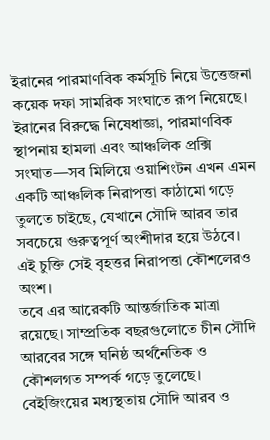ইরানের পারমাণবিক কর্মসূচি নিয়ে উত্তেজনা কয়েক দফা সামরিক সংঘাতে রূপ নিয়েছে। ইরানের বিরুদ্ধে নিষেধাজ্ঞা, পারমাণবিক স্থাপনায় হামলা এবং আঞ্চলিক প্রক্সি সংঘাত—সব মিলিয়ে ওয়াশিংটন এখন এমন একটি আঞ্চলিক নিরাপত্তা কাঠামো গড়ে তুলতে চাইছে, যেখানে সৌদি আরব তার সবচেয়ে গুরুত্বপূর্ণ অংশীদার হয়ে উঠবে। এই চুক্তি সেই বৃহত্তর নিরাপত্তা কৌশলেরও অংশ।
তবে এর আরেকটি আন্তর্জাতিক মাত্রা রয়েছে। সাম্প্রতিক বছরগুলোতে চীন সৌদি আরবের সঙ্গে ঘনিষ্ঠ অর্থনৈতিক ও কৌশলগত সম্পর্ক গড়ে তুলেছে। বেইজিংয়ের মধ্যস্থতায় সৌদি আরব ও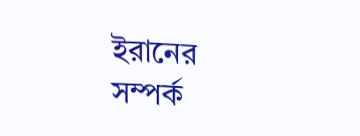ইরানের সম্পর্ক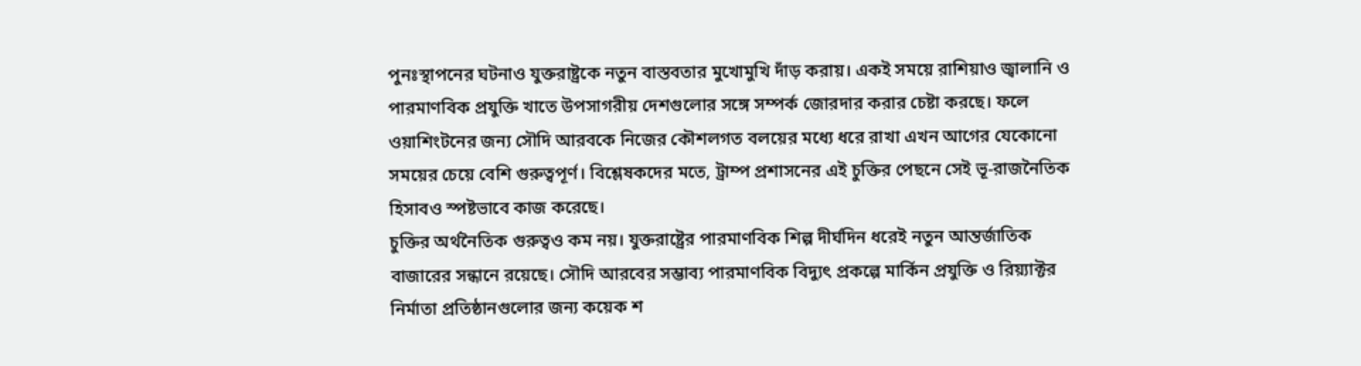পুনঃস্থাপনের ঘটনাও যুক্তরাষ্ট্রকে নতুন বাস্তবতার মুখোমুখি দাঁড় করায়। একই সময়ে রাশিয়াও জ্বালানি ও পারমাণবিক প্রযুক্তি খাতে উপসাগরীয় দেশগুলোর সঙ্গে সম্পর্ক জোরদার করার চেষ্টা করছে। ফলে ওয়াশিংটনের জন্য সৌদি আরবকে নিজের কৌশলগত বলয়ের মধ্যে ধরে রাখা এখন আগের যেকোনো সময়ের চেয়ে বেশি গুরুত্বপূর্ণ। বিশ্লেষকদের মতে, ট্রাম্প প্রশাসনের এই চুক্তির পেছনে সেই ভূ-রাজনৈতিক হিসাবও স্পষ্টভাবে কাজ করেছে।
চুক্তির অর্থনৈতিক গুরুত্বও কম নয়। যুক্তরাষ্ট্রের পারমাণবিক শিল্প দীর্ঘদিন ধরেই নতুন আন্তর্জাতিক বাজারের সন্ধানে রয়েছে। সৌদি আরবের সম্ভাব্য পারমাণবিক বিদ্যুৎ প্রকল্পে মার্কিন প্রযুক্তি ও রিয়্যাক্টর নির্মাতা প্রতিষ্ঠানগুলোর জন্য কয়েক শ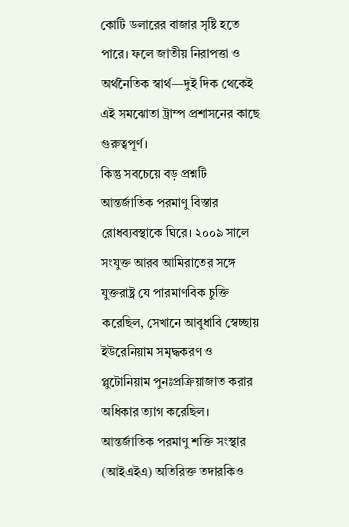কোটি ডলারের বাজার সৃষ্টি হতে পারে। ফলে জাতীয় নিরাপত্তা ও অর্থনৈতিক স্বার্থ—দুই দিক থেকেই এই সমঝোতা ট্রাম্প প্রশাসনের কাছে গুরুত্বপূর্ণ।
কিন্তু সবচেয়ে বড় প্রশ্নটি আন্তর্জাতিক পরমাণু বিস্তার রোধব্যবস্থাকে ঘিরে। ২০০৯ সালে সংযুক্ত আরব আমিরাতের সঙ্গে যুক্তরাষ্ট্র যে পারমাণবিক চুক্তি করেছিল, সেখানে আবুধাবি স্বেচ্ছায় ইউরেনিয়াম সমৃদ্ধকরণ ও প্লুটোনিয়াম পুনঃপ্রক্রিয়াজাত করার অধিকার ত্যাগ করেছিল। আন্তর্জাতিক পরমাণু শক্তি সংস্থার (আইএইএ) অতিরিক্ত তদারকিও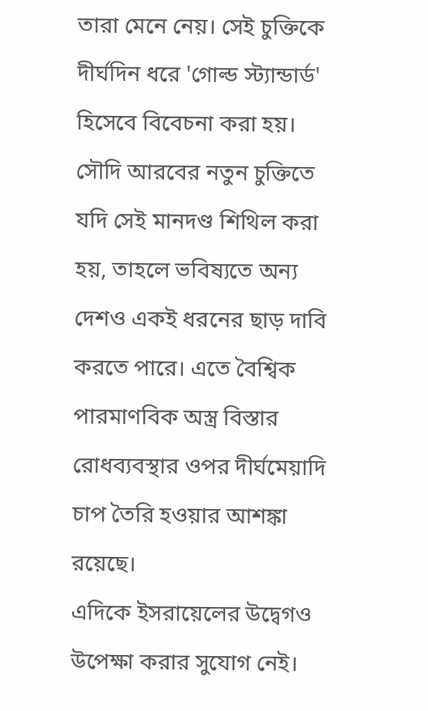তারা মেনে নেয়। সেই চুক্তিকে দীর্ঘদিন ধরে 'গোল্ড স্ট্যান্ডার্ড' হিসেবে বিবেচনা করা হয়।
সৌদি আরবের নতুন চুক্তিতে যদি সেই মানদণ্ড শিথিল করা হয়, তাহলে ভবিষ্যতে অন্য দেশও একই ধরনের ছাড় দাবি করতে পারে। এতে বৈশ্বিক পারমাণবিক অস্ত্র বিস্তার রোধব্যবস্থার ওপর দীর্ঘমেয়াদি চাপ তৈরি হওয়ার আশঙ্কা রয়েছে।
এদিকে ইসরায়েলের উদ্বেগও উপেক্ষা করার সুযোগ নেই।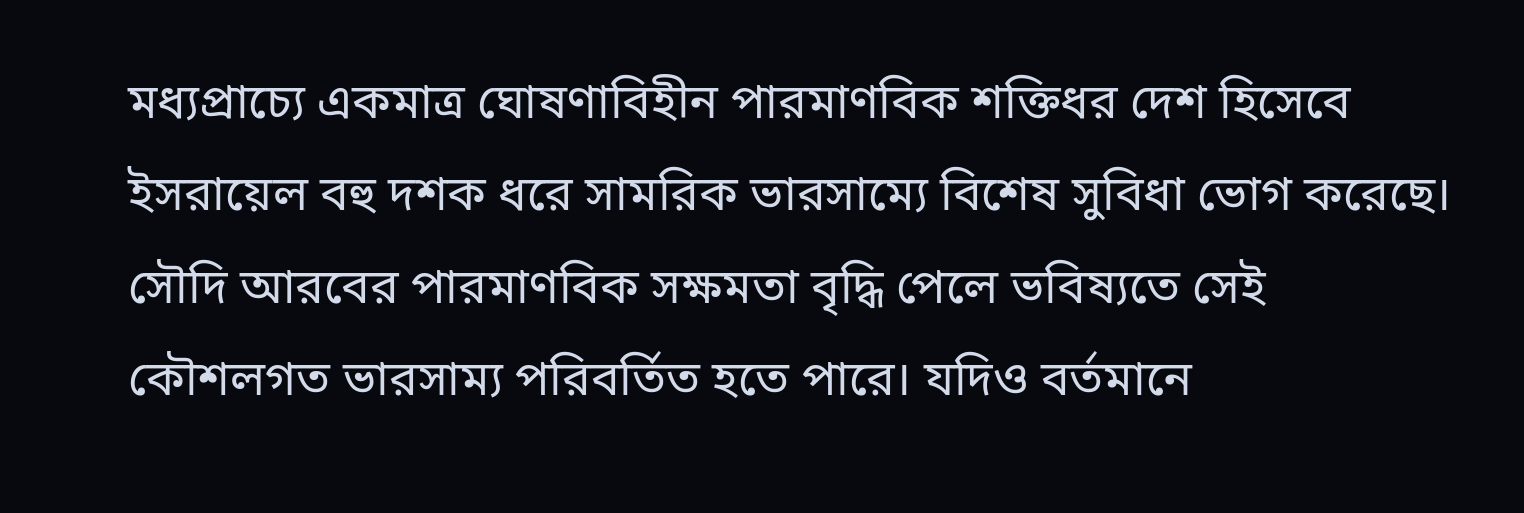মধ্যপ্রাচ্যে একমাত্র ঘোষণাবিহীন পারমাণবিক শক্তিধর দেশ হিসেবে ইসরায়েল বহু দশক ধরে সামরিক ভারসাম্যে বিশেষ সুবিধা ভোগ করেছে। সৌদি আরবের পারমাণবিক সক্ষমতা বৃদ্ধি পেলে ভবিষ্যতে সেই কৌশলগত ভারসাম্য পরিবর্তিত হতে পারে। যদিও বর্তমানে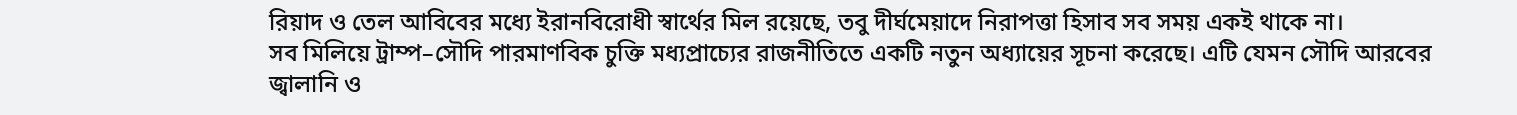রিয়াদ ও তেল আবিবের মধ্যে ইরানবিরোধী স্বার্থের মিল রয়েছে, তবু দীর্ঘমেয়াদে নিরাপত্তা হিসাব সব সময় একই থাকে না।
সব মিলিয়ে ট্রাম্প–সৌদি পারমাণবিক চুক্তি মধ্যপ্রাচ্যের রাজনীতিতে একটি নতুন অধ্যায়ের সূচনা করেছে। এটি যেমন সৌদি আরবের জ্বালানি ও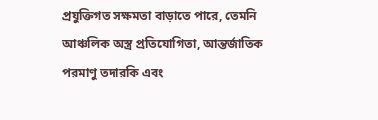প্রযুক্তিগত সক্ষমতা বাড়াতে পারে, তেমনি আঞ্চলিক অস্ত্র প্রতিযোগিতা, আন্তর্জাতিক পরমাণু তদারকি এবং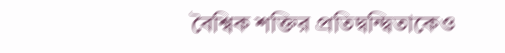বৈশ্বিক শক্তির প্রতিদ্বন্দ্বিতাকেও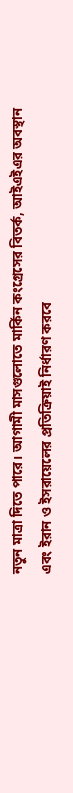নতুন মাত্রা দিতে পারে। আগামী মাসগুলোতে মার্কিন কংগ্রেসের বিতর্ক, আইএইএর অবস্থান এবং ইরান ও ইসরায়েলের প্রতিক্রিয়াই নির্ধারণ করবে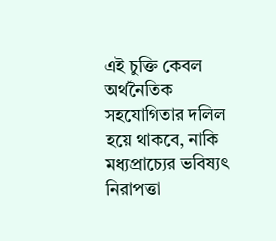এই চুক্তি কেবল অর্থনৈতিক সহযোগিতার দলিল হয়ে থাকবে, নাকি মধ্যপ্রাচ্যের ভবিষ্যৎ নিরাপত্তা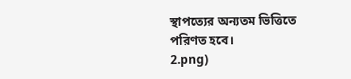স্থাপত্যের অন্যতম ভিত্তিতে পরিণত হবে।
2.png)